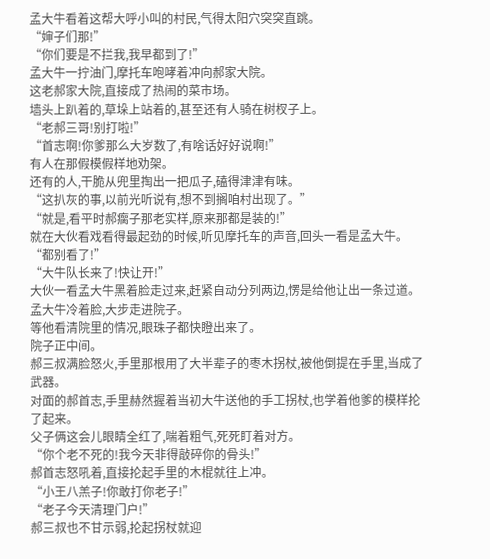孟大牛看着这帮大呼小叫的村民,气得太阳穴突突直跳。
“婶子们那!”
“你们要是不拦我,我早都到了!”
孟大牛一拧油门,摩托车咆哮着冲向郝家大院。
这老郝家大院,直接成了热闹的菜市场。
墙头上趴着的,草垛上站着的,甚至还有人骑在树杈子上。
“老郝三哥!别打啦!”
“首志啊!你爹那么大岁数了,有啥话好好说啊!”
有人在那假模假样地劝架。
还有的人,干脆从兜里掏出一把瓜子,磕得津津有味。
“这扒灰的事,以前光听说有,想不到搁咱村出现了。”
“就是,看平时郝瘸子那老实样,原来那都是装的!”
就在大伙看戏看得最起劲的时候,听见摩托车的声音,回头一看是孟大牛。
“都别看了!”
“大牛队长来了!快让开!”
大伙一看孟大牛黑着脸走过来,赶紧自动分列两边,愣是给他让出一条过道。
孟大牛冷着脸,大步走进院子。
等他看清院里的情况,眼珠子都快瞪出来了。
院子正中间。
郝三叔满脸怒火,手里那根用了大半辈子的枣木拐杖,被他倒提在手里,当成了武器。
对面的郝首志,手里赫然握着当初大牛送他的手工拐杖,也学着他爹的模样抡了起来。
父子俩这会儿眼睛全红了,喘着粗气,死死盯着对方。
“你个老不死的!我今天非得敲碎你的骨头!”
郝首志怒吼着,直接抡起手里的木棍就往上冲。
“小王八羔子!你敢打你老子!”
“老子今天清理门户!”
郝三叔也不甘示弱,抡起拐杖就迎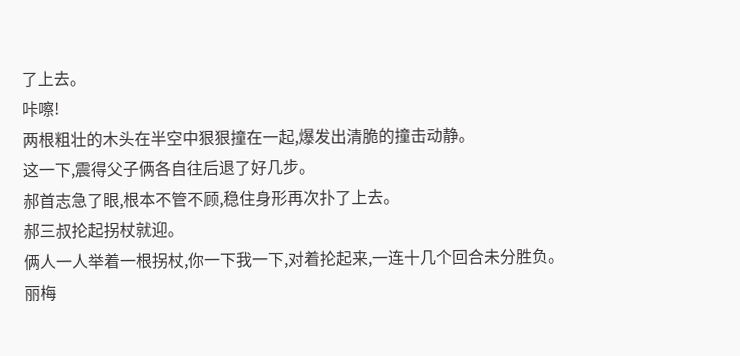了上去。
咔嚓!
两根粗壮的木头在半空中狠狠撞在一起,爆发出清脆的撞击动静。
这一下,震得父子俩各自往后退了好几步。
郝首志急了眼,根本不管不顾,稳住身形再次扑了上去。
郝三叔抡起拐杖就迎。
俩人一人举着一根拐杖,你一下我一下,对着抡起来,一连十几个回合未分胜负。
丽梅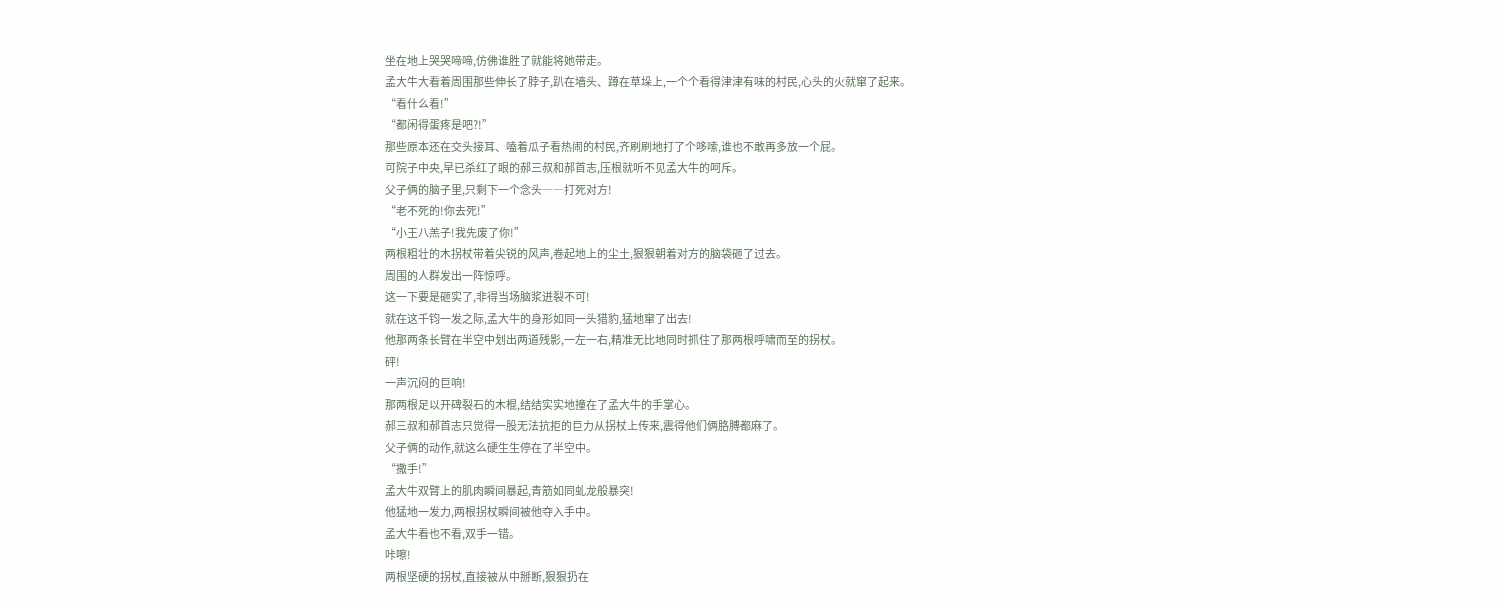坐在地上哭哭啼啼,仿佛谁胜了就能将她带走。
孟大牛大看着周围那些伸长了脖子,趴在墙头、蹲在草垛上,一个个看得津津有味的村民,心头的火就窜了起来。
“看什么看!”
“都闲得蛋疼是吧?!”
那些原本还在交头接耳、嗑着瓜子看热闹的村民,齐刷刷地打了个哆嗦,谁也不敢再多放一个屁。
可院子中央,早已杀红了眼的郝三叔和郝首志,压根就听不见孟大牛的呵斥。
父子俩的脑子里,只剩下一个念头――打死对方!
“老不死的!你去死!”
“小王八羔子!我先废了你!”
两根粗壮的木拐杖带着尖锐的风声,卷起地上的尘土,狠狠朝着对方的脑袋砸了过去。
周围的人群发出一阵惊呼。
这一下要是砸实了,非得当场脑浆迸裂不可!
就在这千钧一发之际,孟大牛的身形如同一头猎豹,猛地窜了出去!
他那两条长臂在半空中划出两道残影,一左一右,精准无比地同时抓住了那两根呼啸而至的拐杖。
砰!
一声沉闷的巨响!
那两根足以开碑裂石的木棍,结结实实地撞在了孟大牛的手掌心。
郝三叔和郝首志只觉得一股无法抗拒的巨力从拐杖上传来,震得他们俩胳膊都麻了。
父子俩的动作,就这么硬生生停在了半空中。
“撒手!”
孟大牛双臂上的肌肉瞬间暴起,青筋如同虬龙般暴突!
他猛地一发力,两根拐杖瞬间被他夺入手中。
孟大牛看也不看,双手一错。
咔嚓!
两根坚硬的拐杖,直接被从中掰断,狠狠扔在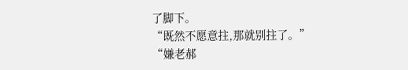了脚下。
“既然不愿意拄,那就别拄了。”
“嫌老郝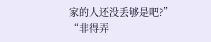家的人还没丢够是吧?”
“非得弄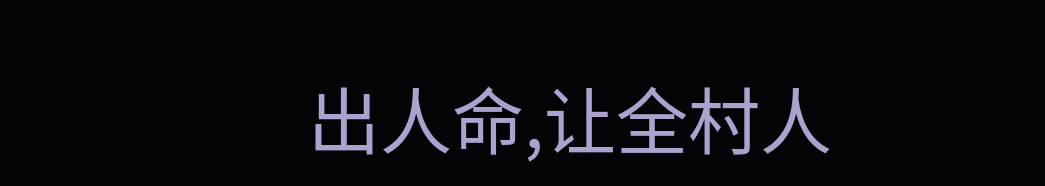出人命,让全村人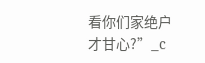看你们家绝户才甘心?”_c